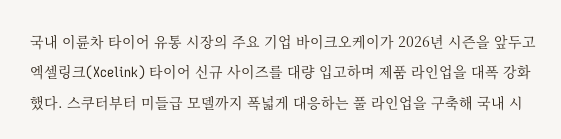국내 이륜차 타이어 유통 시장의 주요 기업 바이크오케이가 2026년 시즌을 앞두고 엑셀링크(Xcelink) 타이어 신규 사이즈를 대량 입고하며 제품 라인업을 대폭 강화했다. 스쿠터부터 미들급 모델까지 폭넓게 대응하는 풀 라인업을 구축해 국내 시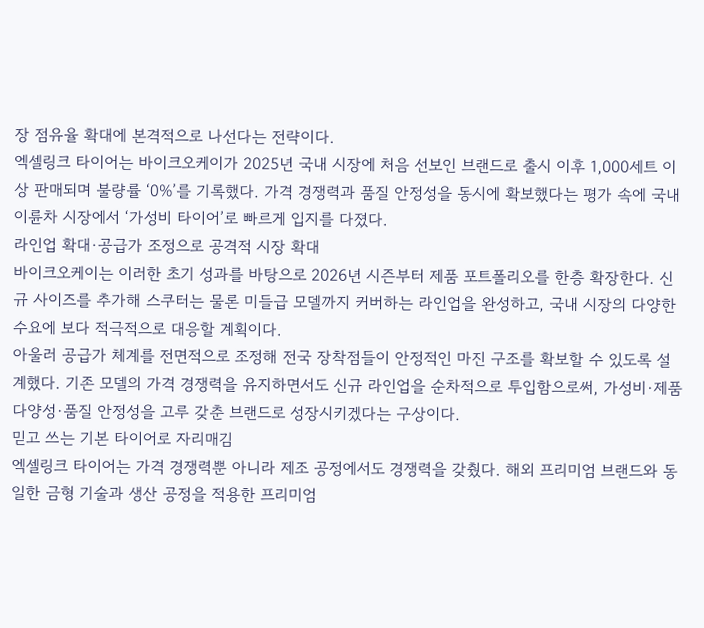장 점유율 확대에 본격적으로 나선다는 전략이다.
엑셀링크 타이어는 바이크오케이가 2025년 국내 시장에 처음 선보인 브랜드로 출시 이후 1,000세트 이상 판매되며 불량률 ‘0%’를 기록했다. 가격 경쟁력과 품질 안정성을 동시에 확보했다는 평가 속에 국내 이륜차 시장에서 ‘가성비 타이어’로 빠르게 입지를 다졌다.
라인업 확대·공급가 조정으로 공격적 시장 확대
바이크오케이는 이러한 초기 성과를 바탕으로 2026년 시즌부터 제품 포트폴리오를 한층 확장한다. 신규 사이즈를 추가해 스쿠터는 물론 미들급 모델까지 커버하는 라인업을 완성하고, 국내 시장의 다양한 수요에 보다 적극적으로 대응할 계획이다.
아울러 공급가 체계를 전면적으로 조정해 전국 장착점들이 안정적인 마진 구조를 확보할 수 있도록 설계했다. 기존 모델의 가격 경쟁력을 유지하면서도 신규 라인업을 순차적으로 투입함으로써, 가성비·제품 다양성·품질 안정성을 고루 갖춘 브랜드로 성장시키겠다는 구상이다.
믿고 쓰는 기본 타이어로 자리매김
엑셀링크 타이어는 가격 경쟁력뿐 아니라 제조 공정에서도 경쟁력을 갖췄다. 해외 프리미엄 브랜드와 동일한 금형 기술과 생산 공정을 적용한 프리미엄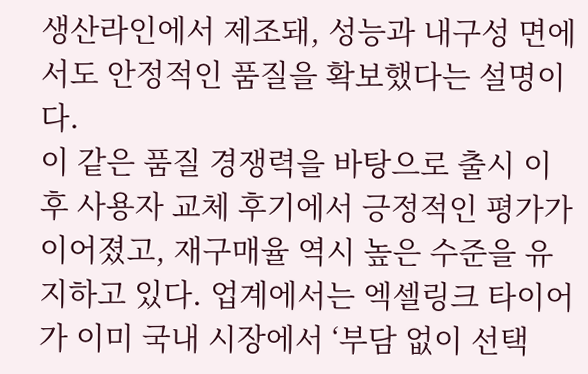생산라인에서 제조돼, 성능과 내구성 면에서도 안정적인 품질을 확보했다는 설명이다.
이 같은 품질 경쟁력을 바탕으로 출시 이후 사용자 교체 후기에서 긍정적인 평가가 이어졌고, 재구매율 역시 높은 수준을 유지하고 있다. 업계에서는 엑셀링크 타이어가 이미 국내 시장에서 ‘부담 없이 선택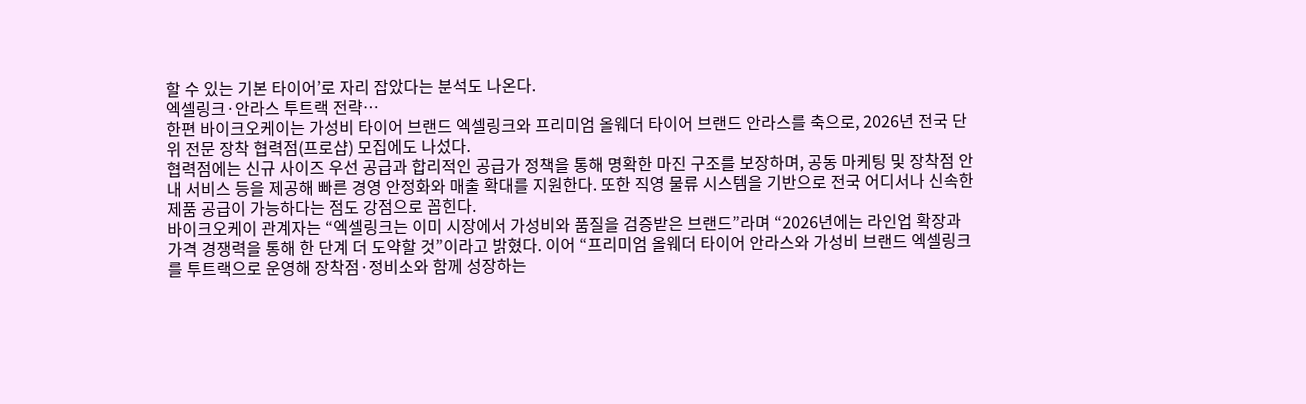할 수 있는 기본 타이어’로 자리 잡았다는 분석도 나온다.
엑셀링크·안라스 투트랙 전략…
한편 바이크오케이는 가성비 타이어 브랜드 엑셀링크와 프리미엄 올웨더 타이어 브랜드 안라스를 축으로, 2026년 전국 단위 전문 장착 협력점(프로샵) 모집에도 나섰다.
협력점에는 신규 사이즈 우선 공급과 합리적인 공급가 정책을 통해 명확한 마진 구조를 보장하며, 공동 마케팅 및 장착점 안내 서비스 등을 제공해 빠른 경영 안정화와 매출 확대를 지원한다. 또한 직영 물류 시스템을 기반으로 전국 어디서나 신속한 제품 공급이 가능하다는 점도 강점으로 꼽힌다.
바이크오케이 관계자는 “엑셀링크는 이미 시장에서 가성비와 품질을 검증받은 브랜드”라며 “2026년에는 라인업 확장과 가격 경쟁력을 통해 한 단계 더 도약할 것”이라고 밝혔다. 이어 “프리미엄 올웨더 타이어 안라스와 가성비 브랜드 엑셀링크를 투트랙으로 운영해 장착점·정비소와 함께 성장하는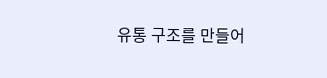유통 구조를 만들어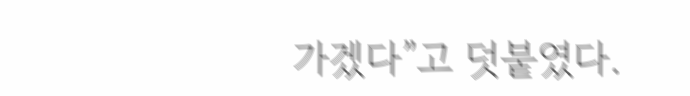가겠다”고 덧붙였다.